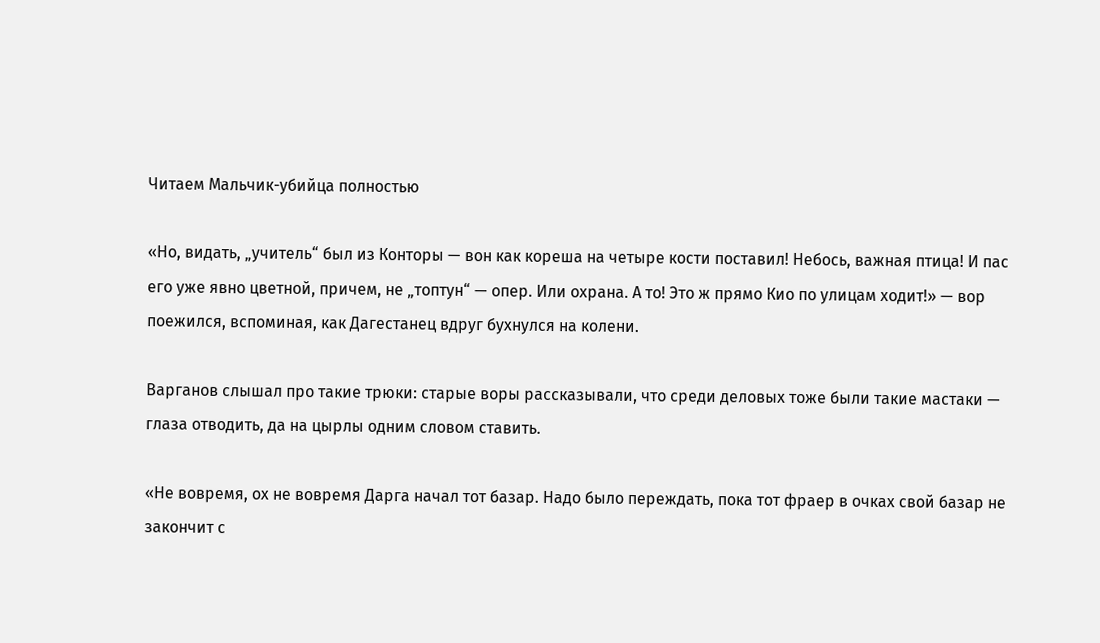Читаем Мальчик-убийца полностью

«Но, видать, „учитель“ был из Конторы — вон как кореша на четыре кости поставил! Небось, важная птица! И пас его уже явно цветной, причем, не „топтун“ — опер. Или охрана. А то! Это ж прямо Кио по улицам ходит!» — вор поежился, вспоминая, как Дагестанец вдруг бухнулся на колени.

Варганов слышал про такие трюки: старые воры рассказывали, что среди деловых тоже были такие мастаки — глаза отводить, да на цырлы одним словом ставить.

«Не вовремя, ох не вовремя Дарга начал тот базар. Надо было переждать, пока тот фраер в очках свой базар не закончит с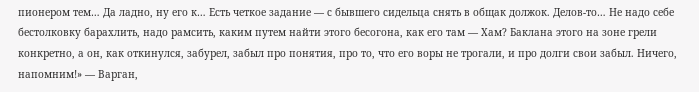пионером тем… Да ладно, ну его к… Есть четкое задание — с бывшего сидельца снять в общак должок. Делов-то… Не надо себе бестолковку барахлить, надо рамсить, каким путем найти этого бесогона, как его там — Хам? Баклана этого на зоне грели конкретно, а он, как откинулся, забурел, забыл про понятия, про то, что его воры не трогали, и про долги свои забыл. Ничего, напомним!» — Варган,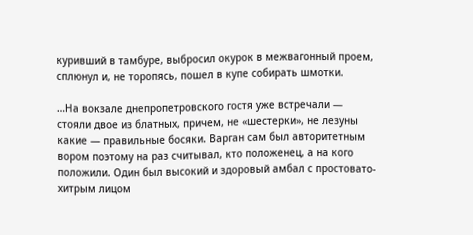куривший в тамбуре, выбросил окурок в межвагонный проем, сплюнул и, не торопясь, пошел в купе собирать шмотки.

…На вокзале днепропетровского гостя уже встречали — стояли двое из блатных, причем, не «шестерки», не лезуны какие — правильные босяки. Варган сам был авторитетным вором поэтому на раз считывал, кто положенец, а на кого положили. Один был высокий и здоровый амбал с простовато-хитрым лицом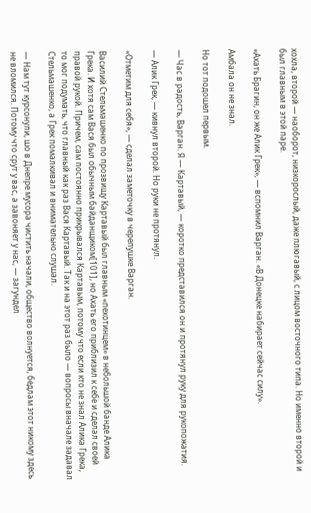хохла, второй — наоборот, низкорослый, даже плюгавый, с лицом восточного типа. Но именно второй и был главным в этой паре.

«Ахать Брагин, он же Алик Грек», — вспомнил Варган. «В Донецке набирает сейчас силу».

Амбала он не знал.

Но тот подошел первым.

— Час в радость, Варган. Я — Картавый, — коротко представился он и протянул руку для рукопожатия.

— Алик Грек, — кивнул второй. Но руки не протянул.

«Отметим для себя», — сделал заметочку в черепушке Варган.

Василий Стельмашенко по прозвищу Картавый был главным «пехотинцем» в небольшой банде Алика Грека. И хотя сам Вася был обычным байданщиком[101], но Ахать его приблизил к себе и сделал своей правой рукой. Причем, сам постоянно прикрывался Картавым, потому что если кто не знал Алика Грека, то мог подумать, что главный как раз Вася Картавый. Так и на этот раз было — вопросы вначале задавал Стельмашенко, а Грек помалкивал и внимательно слушал.

— Нам тут курсонули, шо в Днепре мусора чистить начали, общество волнуется, бедлам этот никому здесь не вломился. Потому что срут у вас, а завоняет у нас, — загундел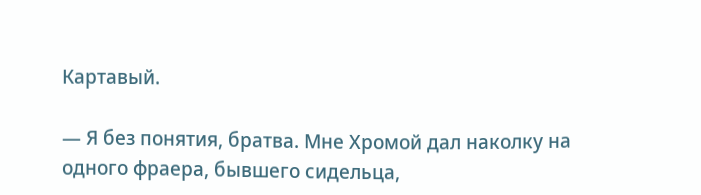Картавый.

— Я без понятия, братва. Мне Хромой дал наколку на одного фраера, бывшего сидельца,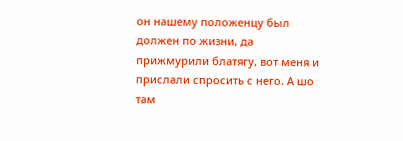он нашему положенцу был должен по жизни, да прижмурили блатягу, вот меня и прислали спросить с него. А шо там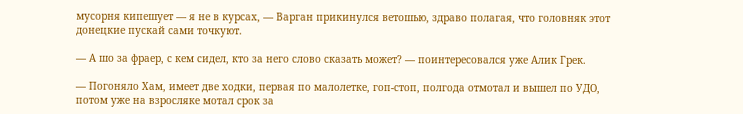мусорня кипешует — я не в курсах, — Варган прикинулся ветошью, здраво полагая, что головняк этот донецкие пускай сами точкуют.

— А шо за фраер, с кем сидел, кто за него слово сказать может? — поинтересовался уже Алик Грек.

— Погоняло Хам, имеет две ходки, первая по малолетке, гоп-стоп, полгода отмотал и вышел по УДО, потом уже на взросляке мотал срок за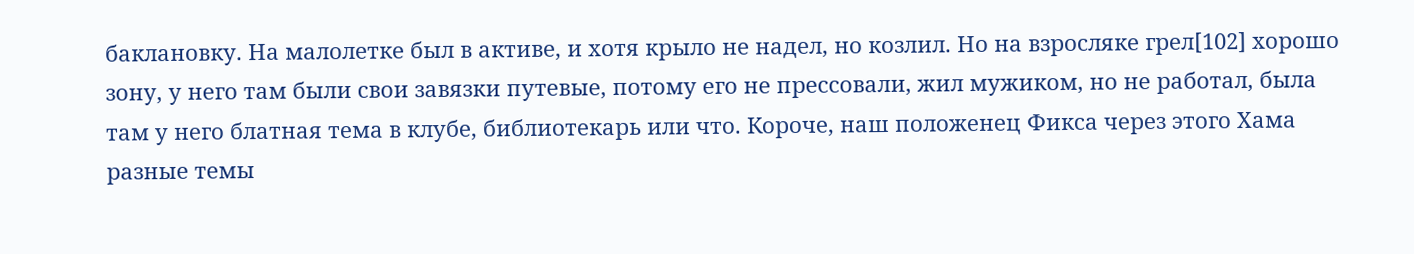баклановку. На малолетке был в активе, и хотя крыло не надел, но козлил. Но на взросляке грел[102] хорошо зону, у него там были свои завязки путевые, потому его не прессовали, жил мужиком, но не работал, была там у него блатная тема в клубе, библиотекарь или что. Короче, наш положенец Фикса через этого Хама разные темы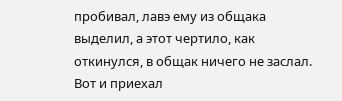пробивал, лавэ ему из общака выделил, а этот чертило, как откинулся, в общак ничего не заслал. Вот и приехал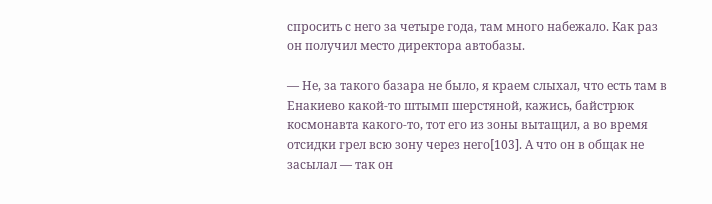спросить с него за четыре года, там много набежало. Как раз он получил место директора автобазы.

— Не, за такого базара не было, я краем слыхал, что есть там в Енакиево какой-то штымп шерстяной, кажись, байстрюк космонавта какого-то, тот его из зоны вытащил, а во время отсидки грел всю зону через него[103]. А что он в общак не засылал — так он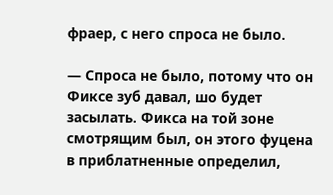фраер, с него спроса не было.

— Спроса не было, потому что он Фиксе зуб давал, шо будет засылать. Фикса на той зоне смотрящим был, он этого фуцена в приблатненные определил,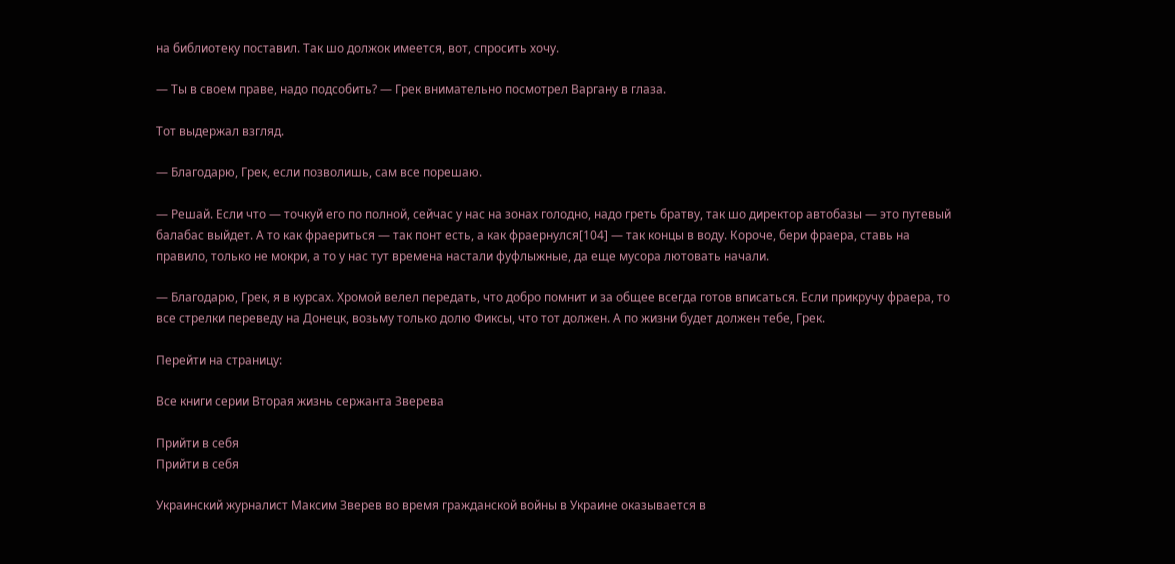на библиотеку поставил. Так шо должок имеется, вот, спросить хочу.

— Ты в своем праве, надо подсобить? — Грек внимательно посмотрел Варгану в глаза.

Тот выдержал взгляд.

— Благодарю, Грек, если позволишь, сам все порешаю.

— Решай. Если что — точкуй его по полной, сейчас у нас на зонах голодно, надо греть братву, так шо директор автобазы — это путевый балабас выйдет. А то как фраериться — так понт есть, а как фраернулся[104] — так концы в воду. Короче, бери фраера, ставь на правило, только не мокри, а то у нас тут времена настали фуфлыжные, да еще мусора лютовать начали.

— Благодарю, Грек, я в курсах. Хромой велел передать, что добро помнит и за общее всегда готов вписаться. Если прикручу фраера, то все стрелки переведу на Донецк, возьму только долю Фиксы, что тот должен. А по жизни будет должен тебе, Грек.

Перейти на страницу:

Все книги серии Вторая жизнь сержанта Зверева

Прийти в себя
Прийти в себя

Украинский журналист Максим Зверев во время гражданской войны в Украине оказывается в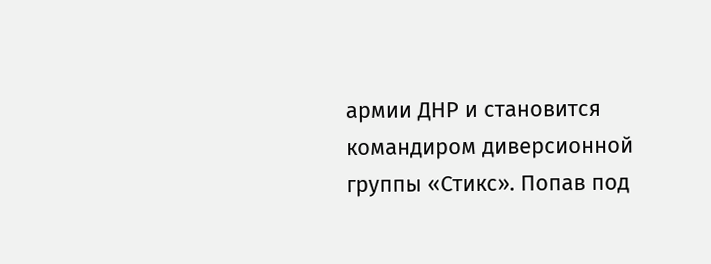армии ДНР и становится командиром диверсионной группы «Стикс». Попав под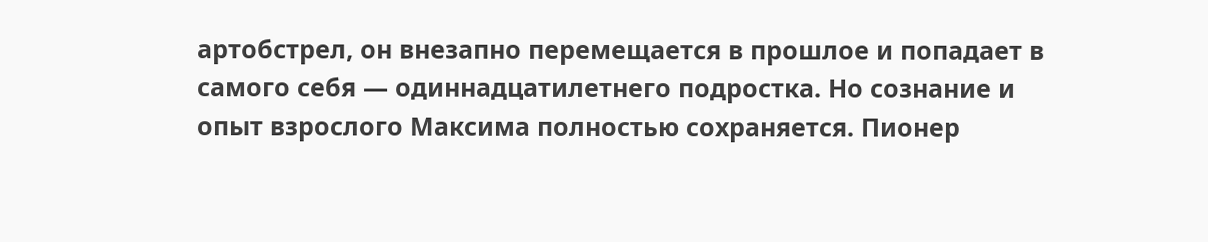артобстрел, он внезапно перемещается в прошлое и попадает в самого себя — одиннадцатилетнего подростка. Но сознание и опыт взрослого Максима полностью сохраняется. Пионер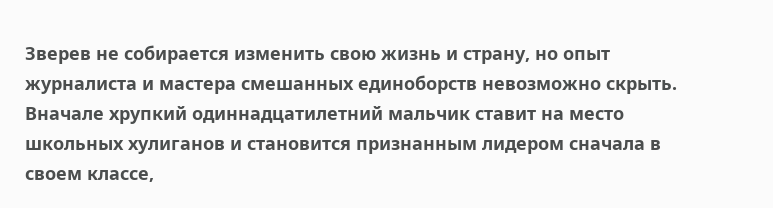Зверев не собирается изменить свою жизнь и страну, но опыт журналиста и мастера смешанных единоборств невозможно скрыть. Вначале хрупкий одиннадцатилетний мальчик ставит на место школьных хулиганов и становится признанным лидером сначала в своем классе,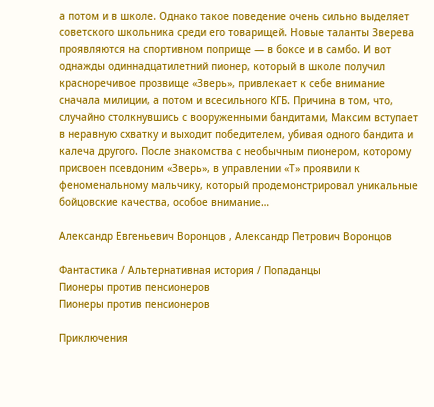а потом и в школе. Однако такое поведение очень сильно выделяет советского школьника среди его товарищей. Новые таланты Зверева проявляются на спортивном поприще — в боксе и в самбо. И вот однажды одиннадцатилетний пионер, который в школе получил красноречивое прозвище «Зверь», привлекает к себе внимание сначала милиции, а потом и всесильного КГБ. Причина в том, что, случайно столкнувшись с вооруженными бандитами, Максим вступает в неравную схватку и выходит победителем, убивая одного бандита и калеча другого. После знакомства с необычным пионером, которому присвоен псевдоним «Зверь», в управлении «Т» проявили к феноменальному мальчику, который продемонстрировал уникальные бойцовские качества, особое внимание…

Александр Евгеньевич Воронцов , Александр Петрович Воронцов

Фантастика / Альтернативная история / Попаданцы
Пионеры против пенсионеров
Пионеры против пенсионеров

Приключения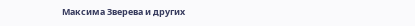Максима Зверева и других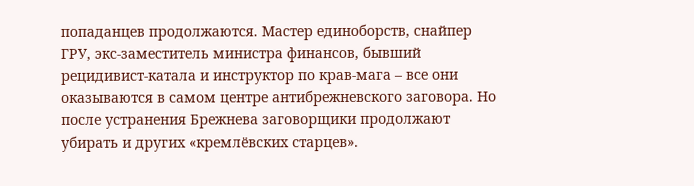попаданцев продолжаются. Мастер единоборств, снайпер ГРУ, экс-заместитель министра финансов, бывший рецидивист-катала и инструктор по крав-мага – все они оказываются в самом центре антибрежневского заговора. Но после устранения Брежнева заговорщики продолжают убирать и других «кремлёвских старцев».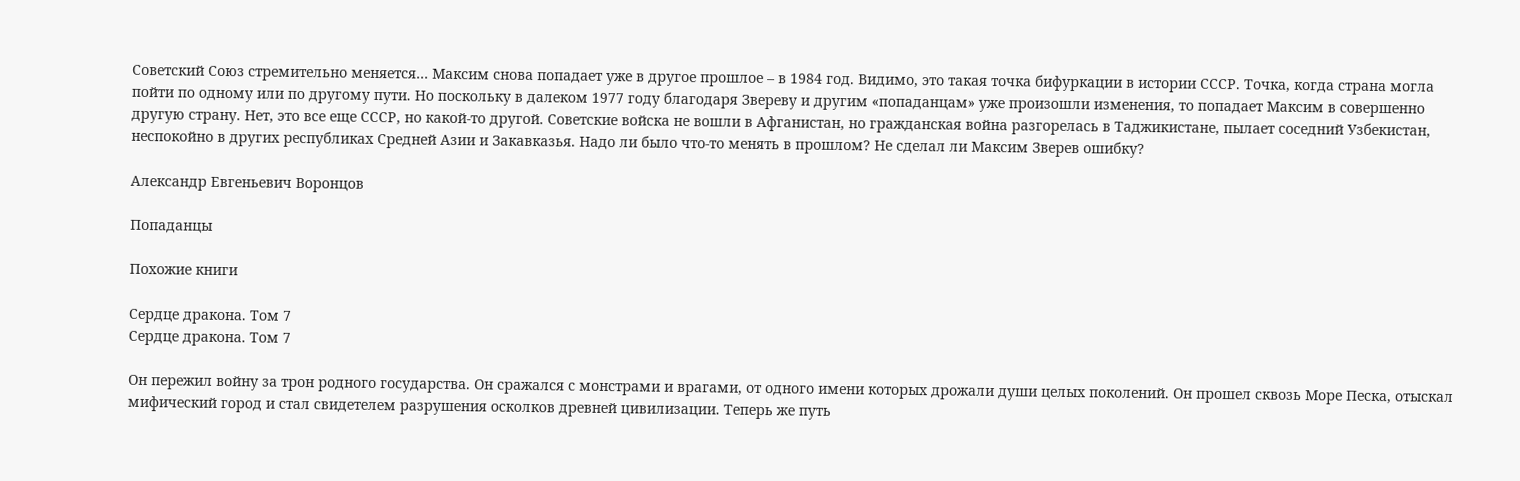Советский Союз стремительно меняется… Максим снова попадает уже в другое прошлое – в 1984 год. Видимо, это такая точка бифуркации в истории СССР. Точка, когда страна могла пойти по одному или по другому пути. Но поскольку в далеком 1977 году благодаря Звереву и другим «попаданцам» уже произошли изменения, то попадает Максим в совершенно другую страну. Нет, это все еще СССР, но какой-то другой. Советские войска не вошли в Афганистан, но гражданская война разгорелась в Таджикистане, пылает соседний Узбекистан, неспокойно в других республиках Средней Азии и Закавказья. Надо ли было что-то менять в прошлом? Не сделал ли Максим Зверев ошибку?

Александр Евгеньевич Воронцов

Попаданцы

Похожие книги

Сердце дракона. Том 7
Сердце дракона. Том 7

Он пережил войну за трон родного государства. Он сражался с монстрами и врагами, от одного имени которых дрожали души целых поколений. Он прошел сквозь Море Песка, отыскал мифический город и стал свидетелем разрушения осколков древней цивилизации. Теперь же путь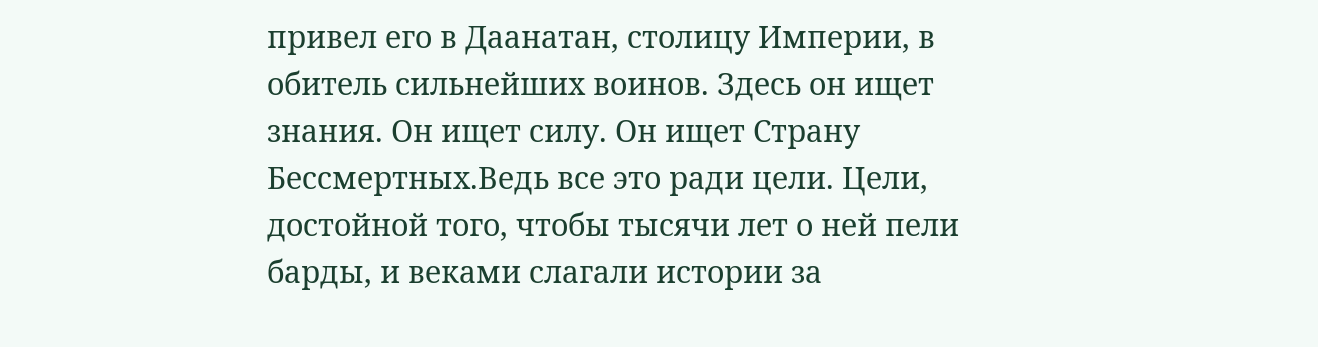привел его в Даанатан, столицу Империи, в обитель сильнейших воинов. Здесь он ищет знания. Он ищет силу. Он ищет Страну Бессмертных.Ведь все это ради цели. Цели, достойной того, чтобы тысячи лет о ней пели барды, и веками слагали истории за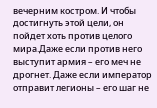вечерним костром. И чтобы достигнуть этой цели, он пойдет хоть против целого мира.Даже если против него выступит армия – его меч не дрогнет. Даже если император отправит легионы – его шаг не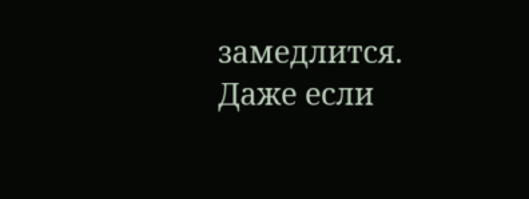замедлится. Даже если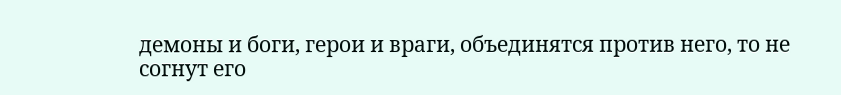демоны и боги, герои и враги, объединятся против него, то не согнут его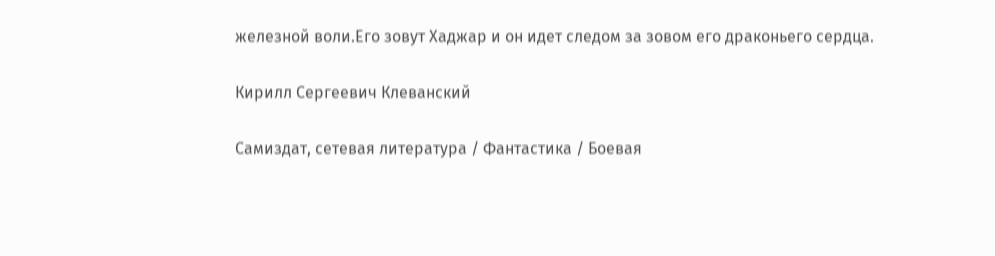железной воли.Его зовут Хаджар и он идет следом за зовом его драконьего сердца.

Кирилл Сергеевич Клеванский

Самиздат, сетевая литература / Фантастика / Боевая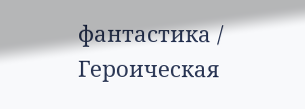фантастика / Героическая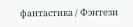фантастика / Фэнтези